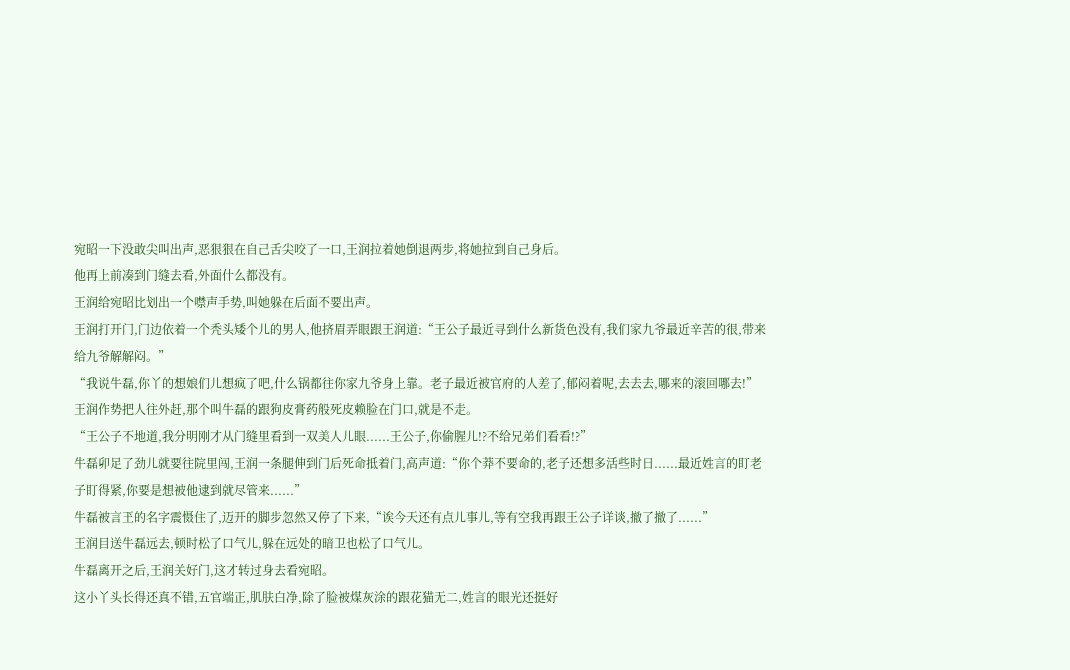宛昭一下没敢尖叫出声,恶狠狠在自己舌尖咬了一口,王润拉着她倒退两步,将她拉到自己身后。
他再上前凑到门缝去看,外面什么都没有。
王润给宛昭比划出一个噤声手势,叫她躲在后面不要出声。
王润打开门,门边依着一个秃头矮个儿的男人,他挤眉弄眼跟王润道:“王公子最近寻到什么新货色没有,我们家九爷最近辛苦的很,带来给九爷解解闷。”
“我说牛磊,你丫的想娘们儿想疯了吧,什么锅都往你家九爷身上靠。老子最近被官府的人差了,郁闷着呢,去去去,哪来的滚回哪去!”
王润作势把人往外赶,那个叫牛磊的跟狗皮膏药般死皮赖脸在门口,就是不走。
“王公子不地道,我分明刚才从门缝里看到一双美人儿眼......王公子,你偷腥儿!?不给兄弟们看看!?”
牛磊卯足了劲儿就要往院里闯,王润一条腿伸到门后死命抵着门,高声道:“你个莽不要命的,老子还想多活些时日......最近姓言的盯老子盯得紧,你要是想被他逮到就尽管来......”
牛磊被言玊的名字震慑住了,迈开的脚步忽然又停了下来,“诶今天还有点儿事儿,等有空我再跟王公子详谈,撤了撤了......”
王润目送牛磊远去,顿时松了口气儿,躲在远处的暗卫也松了口气儿。
牛磊离开之后,王润关好门,这才转过身去看宛昭。
这小丫头长得还真不错,五官端正,肌肤白净,除了脸被煤灰涂的跟花猫无二,姓言的眼光还挺好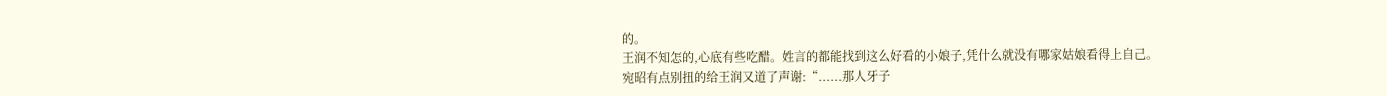的。
王润不知怎的,心底有些吃醋。姓言的都能找到这么好看的小娘子,凭什么就没有哪家姑娘看得上自己。
宛昭有点别扭的给王润又道了声谢:“......那人牙子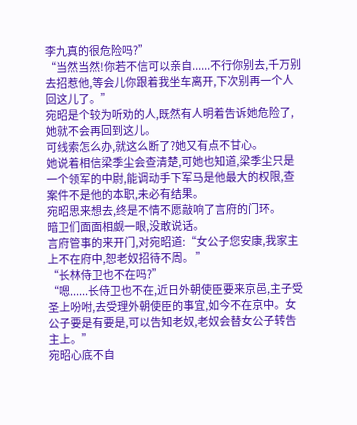李九真的很危险吗?”
“当然当然!你若不信可以亲自......不行你别去,千万别去招惹他,等会儿你跟着我坐车离开,下次别再一个人回这儿了。”
宛昭是个较为听劝的人,既然有人明着告诉她危险了,她就不会再回到这儿。
可线索怎么办,就这么断了?她又有点不甘心。
她说着相信梁季尘会查清楚,可她也知道,梁季尘只是一个领军的中尉,能调动手下军马是他最大的权限,查案件不是他的本职,未必有结果。
宛昭思来想去,终是不情不愿敲响了言府的门环。
暗卫们面面相觑一眼,没敢说话。
言府管事的来开门,对宛昭道:“女公子您安康,我家主上不在府中,恕老奴招待不周。 ”
“长林侍卫也不在吗?”
“嗯......长侍卫也不在,近日外朝使臣要来京邑,主子受圣上吩咐,去受理外朝使臣的事宜,如今不在京中。女公子要是有要是,可以告知老奴,老奴会替女公子转告主上。”
宛昭心底不自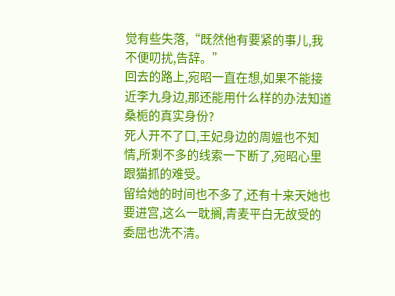觉有些失落,“既然他有要紧的事儿,我不便叨扰,告辞。”
回去的路上,宛昭一直在想,如果不能接近李九身边,那还能用什么样的办法知道桑栀的真实身份?
死人开不了口,王妃身边的周媪也不知情,所剩不多的线索一下断了,宛昭心里跟猫抓的难受。
留给她的时间也不多了,还有十来天她也要进宫,这么一耽搁,青麦平白无故受的委屈也洗不清。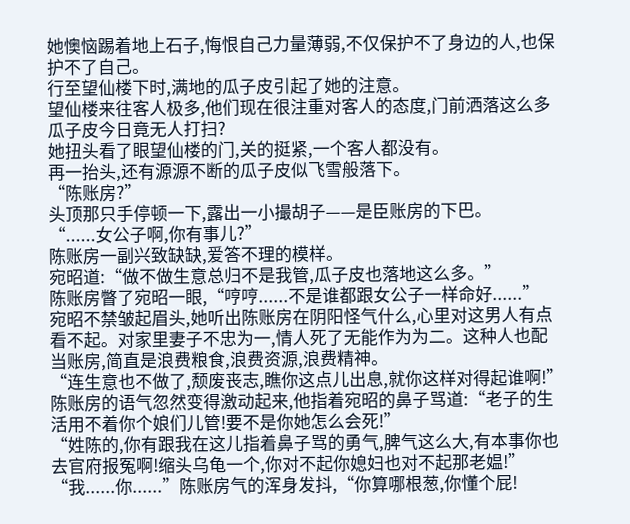她懊恼踢着地上石子,悔恨自己力量薄弱,不仅保护不了身边的人,也保护不了自己。
行至望仙楼下时,满地的瓜子皮引起了她的注意。
望仙楼来往客人极多,他们现在很注重对客人的态度,门前洒落这么多瓜子皮今日竟无人打扫?
她扭头看了眼望仙楼的门,关的挺紧,一个客人都没有。
再一抬头,还有源源不断的瓜子皮似飞雪般落下。
“陈账房?”
头顶那只手停顿一下,露出一小撮胡子——是臣账房的下巴。
“......女公子啊,你有事儿?”
陈账房一副兴致缺缺,爱答不理的模样。
宛昭道:“做不做生意总归不是我管,瓜子皮也落地这么多。”
陈账房瞥了宛昭一眼,“哼哼......不是谁都跟女公子一样命好......”
宛昭不禁皱起眉头,她听出陈账房在阴阳怪气什么,心里对这男人有点看不起。对家里妻子不忠为一,情人死了无能作为为二。这种人也配当账房,简直是浪费粮食,浪费资源,浪费精神。
“连生意也不做了,颓废丧志,瞧你这点儿出息,就你这样对得起谁啊!”
陈账房的语气忽然变得激动起来,他指着宛昭的鼻子骂道:“老子的生活用不着你个娘们儿管!要不是你她怎么会死!”
“姓陈的,你有跟我在这儿指着鼻子骂的勇气,脾气这么大,有本事你也去官府报冤啊!缩头乌龟一个,你对不起你媳妇也对不起那老媪!”
“我......你......”陈账房气的浑身发抖,“你算哪根葱,你懂个屁!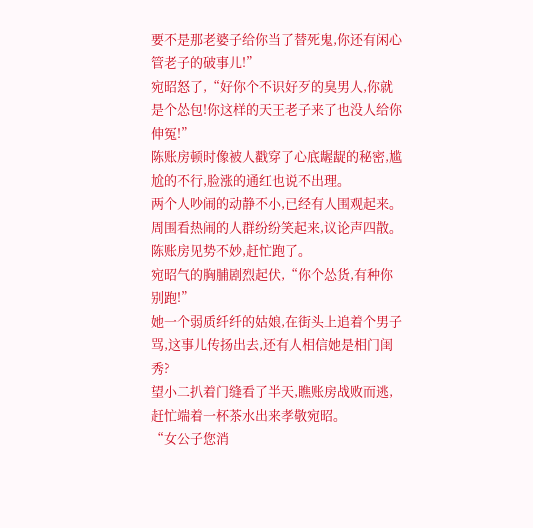要不是那老婆子给你当了替死鬼,你还有闲心管老子的破事儿!”
宛昭怒了,“好你个不识好歹的臭男人,你就是个怂包!你这样的天王老子来了也没人给你伸冤!”
陈账房顿时像被人戳穿了心底龌龊的秘密,尴尬的不行,脸涨的通红也说不出理。
两个人吵闹的动静不小,已经有人围观起来。周围看热闹的人群纷纷笑起来,议论声四散。
陈账房见势不妙,赶忙跑了。
宛昭气的胸脯剧烈起伏,“你个怂货,有种你别跑!”
她一个弱质纤纤的姑娘,在街头上追着个男子骂,这事儿传扬出去,还有人相信她是相门闺秀?
望小二扒着门缝看了半天,瞧账房战败而逃,赶忙端着一杯茶水出来孝敬宛昭。
“女公子您消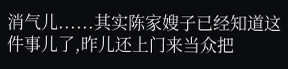消气儿......其实陈家嫂子已经知道这件事儿了,昨儿还上门来当众把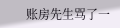账房先生骂了一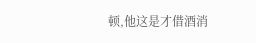顿,他这是才借酒消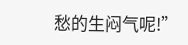愁的生闷气呢!”